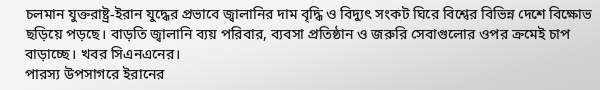চলমান যুক্তরাষ্ট্র-ইরান যুদ্ধের প্রভাবে জ্বালানির দাম বৃদ্ধি ও বিদ্যুৎ সংকট ঘিরে বিশ্বের বিভিন্ন দেশে বিক্ষোভ ছড়িয়ে পড়ছে। বাড়তি জ্বালানি ব্যয় পরিবার, ব্যবসা প্রতিষ্ঠান ও জরুরি সেবাগুলোর ওপর ক্রমেই চাপ বাড়াচ্ছে। খবর সিএনএনের।
পারস্য উপসাগরে ইরানের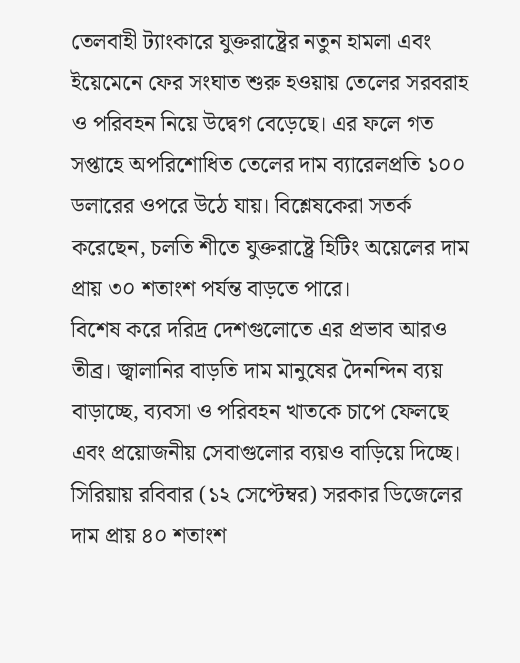তেলবাহী ট্যাংকারে যুক্তরাষ্ট্রের নতুন হামলা এবং ইয়েমেনে ফের সংঘাত শুরু হওয়ায় তেলের সরবরাহ ও পরিবহন নিয়ে উদ্বেগ বেড়েছে। এর ফলে গত সপ্তাহে অপরিশোধিত তেলের দাম ব্যারেলপ্রতি ১০০ ডলারের ওপরে উঠে যায়। বিশ্লেষকেরা সতর্ক করেছেন, চলতি শীতে যুক্তরাষ্ট্রে হিটিং অয়েলের দাম প্রায় ৩০ শতাংশ পর্যন্ত বাড়তে পারে।
বিশেষ করে দরিদ্র দেশগুলোতে এর প্রভাব আরও তীব্র। জ্বালানির বাড়তি দাম মানুষের দৈনন্দিন ব্যয় বাড়াচ্ছে, ব্যবসা ও পরিবহন খাতকে চাপে ফেলছে এবং প্রয়োজনীয় সেবাগুলোর ব্যয়ও বাড়িয়ে দিচ্ছে।
সিরিয়ায় রবিবার (১২ সেপ্টেম্বর) সরকার ডিজেলের দাম প্রায় ৪০ শতাংশ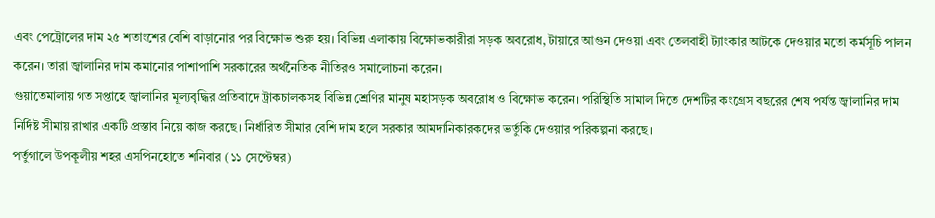এবং পেট্রোলের দাম ২৫ শতাংশের বেশি বাড়ানোর পর বিক্ষোভ শুরু হয়। বিভিন্ন এলাকায় বিক্ষোভকারীরা সড়ক অবরোধ, টায়ারে আগুন দেওয়া এবং তেলবাহী ট্যাংকার আটকে দেওয়ার মতো কর্মসূচি পালন করেন। তারা জ্বালানির দাম কমানোর পাশাপাশি সরকারের অর্থনৈতিক নীতিরও সমালোচনা করেন।
গুয়াতেমালায় গত সপ্তাহে জ্বালানির মূল্যবৃদ্ধির প্রতিবাদে ট্রাকচালকসহ বিভিন্ন শ্রেণির মানুষ মহাসড়ক অবরোধ ও বিক্ষোভ করেন। পরিস্থিতি সামাল দিতে দেশটির কংগ্রেস বছরের শেষ পর্যন্ত জ্বালানির দাম নির্দিষ্ট সীমায় রাখার একটি প্রস্তাব নিয়ে কাজ করছে। নির্ধারিত সীমার বেশি দাম হলে সরকার আমদানিকারকদের ভর্তুকি দেওয়ার পরিকল্পনা করছে।
পর্তুগালে উপকূলীয় শহর এসপিনহোতে শনিবার (১১ সেপ্টেম্বর)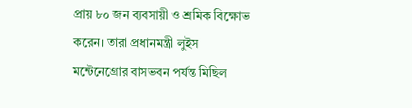প্রায় ৮০ জন ব্যবসায়ী ও শ্রমিক বিক্ষোভ করেন। তারা প্রধানমন্ত্রী লুইস মন্টেনেগ্রোর বাসভবন পর্যন্ত মিছিল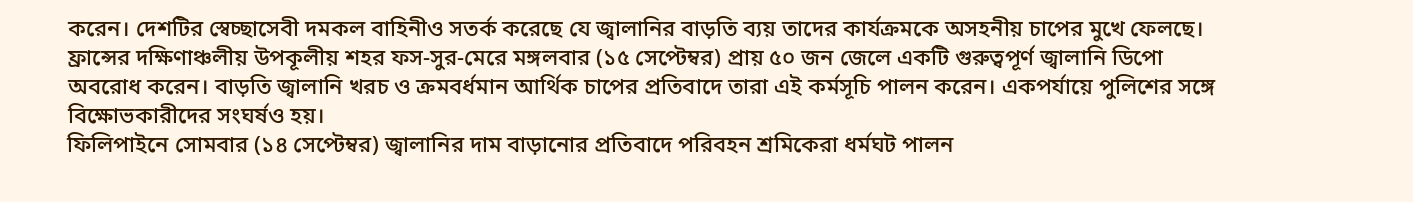করেন। দেশটির স্বেচ্ছাসেবী দমকল বাহিনীও সতর্ক করেছে যে জ্বালানির বাড়তি ব্যয় তাদের কার্যক্রমকে অসহনীয় চাপের মুখে ফেলছে।
ফ্রান্সের দক্ষিণাঞ্চলীয় উপকূলীয় শহর ফস-সুর-মেরে মঙ্গলবার (১৫ সেপ্টেম্বর) প্রায় ৫০ জন জেলে একটি গুরুত্বপূর্ণ জ্বালানি ডিপো অবরোধ করেন। বাড়তি জ্বালানি খরচ ও ক্রমবর্ধমান আর্থিক চাপের প্রতিবাদে তারা এই কর্মসূচি পালন করেন। একপর্যায়ে পুলিশের সঙ্গে বিক্ষোভকারীদের সংঘর্ষও হয়।
ফিলিপাইনে সোমবার (১৪ সেপ্টেম্বর) জ্বালানির দাম বাড়ানোর প্রতিবাদে পরিবহন শ্রমিকেরা ধর্মঘট পালন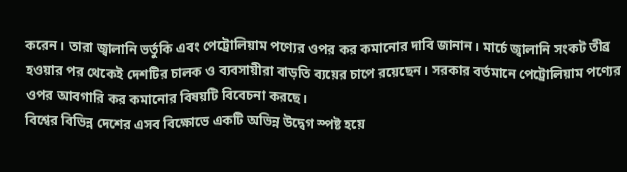করেন। তারা জ্বালানি ভর্তুকি এবং পেট্রোলিয়াম পণ্যের ওপর কর কমানোর দাবি জানান। মার্চে জ্বালানি সংকট তীব্র হওয়ার পর থেকেই দেশটির চালক ও ব্যবসায়ীরা বাড়তি ব্যয়ের চাপে রয়েছেন। সরকার বর্তমানে পেট্রোলিয়াম পণ্যের ওপর আবগারি কর কমানোর বিষয়টি বিবেচনা করছে।
বিশ্বের বিভিন্ন দেশের এসব বিক্ষোভে একটি অভিন্ন উদ্বেগ স্পষ্ট হয়ে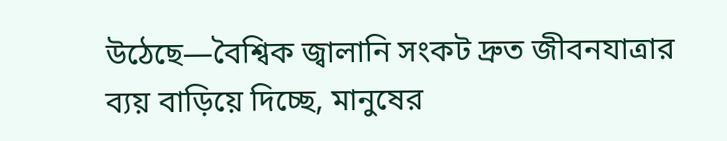উঠেছে—বৈশ্বিক জ্বালানি সংকট দ্রুত জীবনযাত্রার ব্যয় বাড়িয়ে দিচ্ছে, মানুষের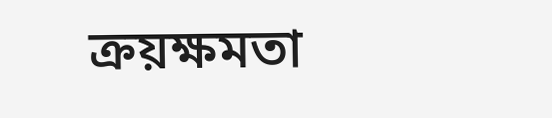ক্রয়ক্ষমতা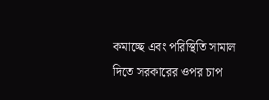কমাচ্ছে এবং পরিস্থিতি সামাল দিতে সরকারের ওপর চাপ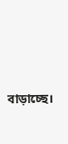বাড়াচ্ছে।